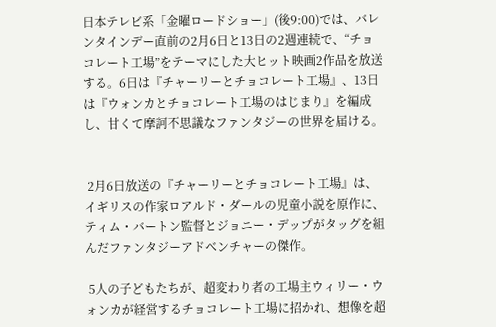日本テレビ系「金曜ロードショー」(後9:00)では、バレンタインデー直前の2月6日と13日の2週連続で、“チョコレート工場”をテーマにした大ヒット映画2作品を放送する。6日は『チャーリーとチョコレート工場』、13日は『ウォンカとチョコレート工場のはじまり』を編成し、甘くて摩訶不思議なファンタジーの世界を届ける。


 2月6日放送の『チャーリーとチョコレート工場』は、イギリスの作家ロアルド・ダールの児童小説を原作に、ティム・バートン監督とジョニー・デップがタッグを組んだファンタジーアドベンチャーの傑作。

 5人の子どもたちが、超変わり者の工場主ウィリー・ウォンカが経営するチョコレート工場に招かれ、想像を超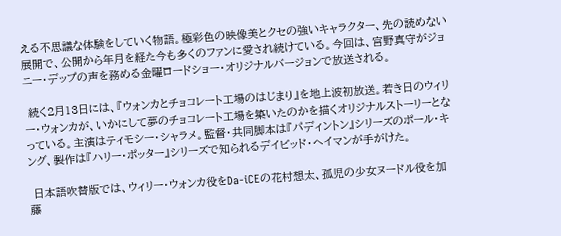える不思議な体験をしていく物語。極彩色の映像美とクセの強いキャラクター、先の読めない展開で、公開から年月を経た今も多くのファンに愛され続けている。今回は、宮野真守がジョニー・デップの声を務める金曜ロードショー・オリジナルバージョンで放送される。

 続く2月13日には、『ウォンカとチョコレート工場のはじまり』を地上波初放送。若き日のウィリー・ウォンカが、いかにして夢のチョコレート工場を築いたのかを描くオリジナルストーリーとなっている。主演はティモシー・シャラメ。監督・共同脚本は『パディントン』シリーズのポール・キング、製作は『ハリー・ポッター』シリーズで知られるデイビッド・ヘイマンが手がけた。

 日本語吹替版では、ウィリー・ウォンカ役をDa-iCEの花村想太、孤児の少女ヌードル役を加藤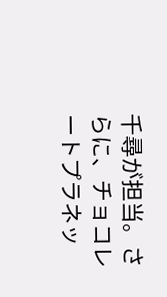千尋が担当。さらに、チョコレートプラネッ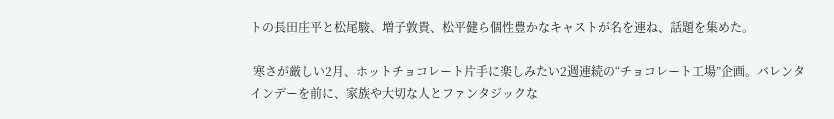トの長田庄平と松尾駿、増子敦貴、松平健ら個性豊かなキャストが名を連ね、話題を集めた。

 寒さが厳しい2月、ホットチョコレート片手に楽しみたい2週連続の“チョコレート工場”企画。バレンタインデーを前に、家族や大切な人とファンタジックな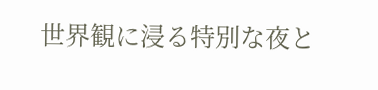世界観に浸る特別な夜と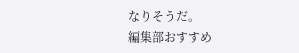なりそうだ。
編集部おすすめ